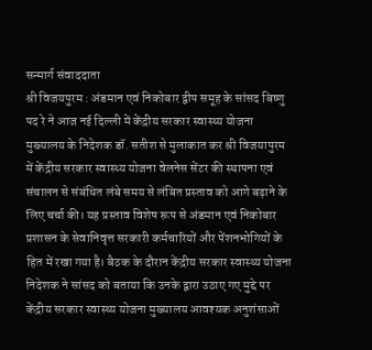सन्मार्ग संवाददाता
श्री विजयपुरम : अंडमान एवं निकोबार द्वीप समूह के सांसद बिष्णु पद रे ने आज नई दिल्ली में केंद्रीय सरकार स्वास्थ्य योजना मुख्यालय के निदेशक डॉ. सतीश से मुलाकात कर श्री विजयापुरम में केंद्रीय सरकार स्वास्थ्य योजना वेलनेस सेंटर की स्थापना एवं संचालन से संबंधित लंबे समय से लंबित प्रस्ताव को आगे बढ़ाने के लिए चर्चा की। यह प्रस्ताव विशेष रूप से अंडमान एवं निकोबार प्रशासन के सेवानिवृत्त सरकारी कर्मचारियों और पेंशनभोगियों के हित में रखा गया है। बैठक के दौरान केंद्रीय सरकार स्वास्थ्य योजना निदेशक ने सांसद को बताया कि उनके द्वारा उठाए गए मुद्दे पर केंद्रीय सरकार स्वास्थ्य योजना मुख्यालय आवश्यक अनुशंसाओं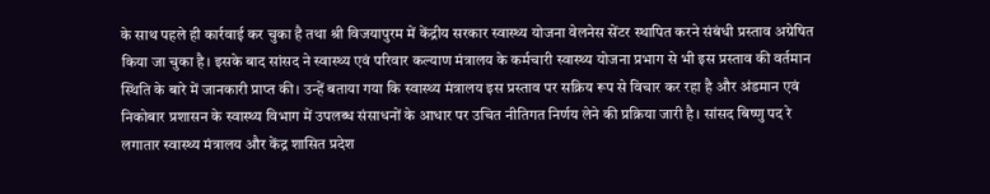के साथ पहले ही कार्रवाई कर चुका है तथा श्री विजयापुरम में केंद्रीय सरकार स्वास्थ्य योजना वेलनेस सेंटर स्थापित करने संबंधी प्रस्ताव अग्रेषित किया जा चुका है। इसके बाद सांसद ने स्वास्थ्य एवं परिवार कल्याण मंत्रालय के कर्मचारी स्वास्थ्य योजना प्रभाग से भी इस प्रस्ताव की वर्तमान स्थिति के बारे में जानकारी प्राप्त की। उन्हें बताया गया कि स्वास्थ्य मंत्रालय इस प्रस्ताव पर सक्रिय रूप से विचार कर रहा है और अंडमान एवं निकोबार प्रशासन के स्वास्थ्य विभाग में उपलब्ध संसाधनों के आधार पर उचित नीतिगत निर्णय लेने की प्रक्रिया जारी है। सांसद बिष्णु पद रे लगातार स्वास्थ्य मंत्रालय और केंद्र शासित प्रदेश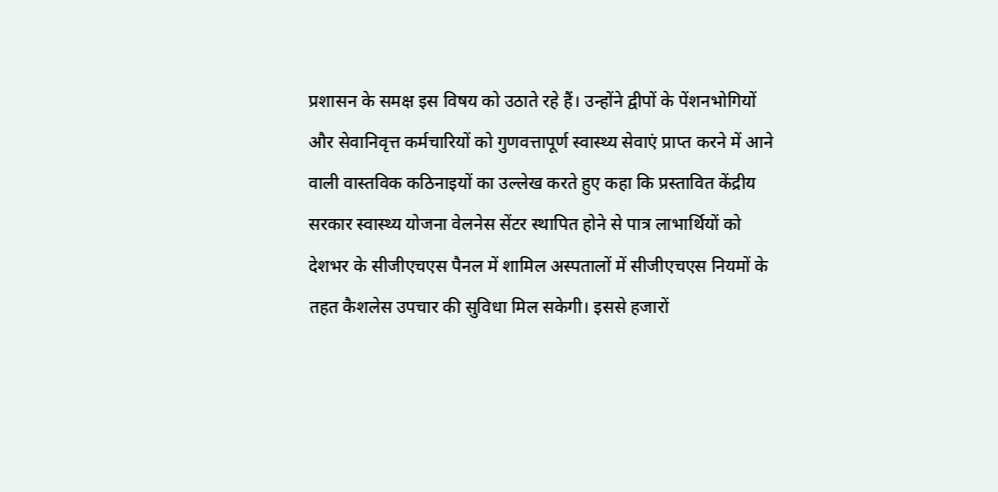प्रशासन के समक्ष इस विषय को उठाते रहे हैं। उन्होंने द्वीपों के पेंशनभोगियों और सेवानिवृत्त कर्मचारियों को गुणवत्तापूर्ण स्वास्थ्य सेवाएं प्राप्त करने में आने वाली वास्तविक कठिनाइयों का उल्लेख करते हुए कहा कि प्रस्तावित केंद्रीय सरकार स्वास्थ्य योजना वेलनेस सेंटर स्थापित होने से पात्र लाभार्थियों को देशभर के सीजीएचएस पैनल में शामिल अस्पतालों में सीजीएचएस नियमों के तहत कैशलेस उपचार की सुविधा मिल सकेगी। इससे हजारों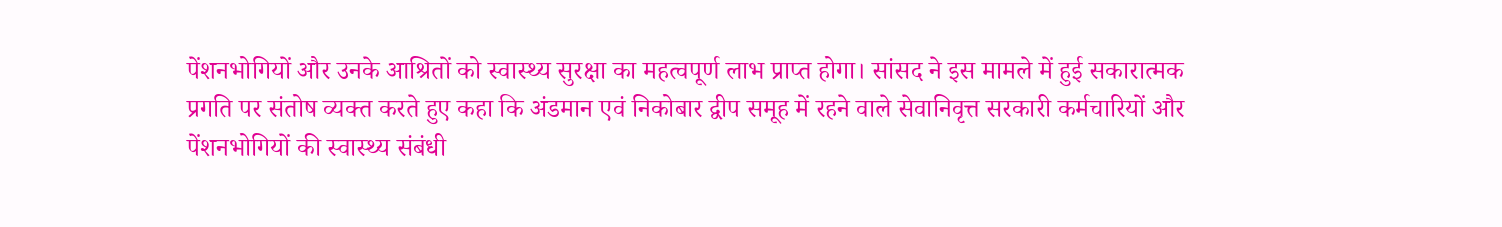पेंशनभोगियों और उनके आश्रितों को स्वास्थ्य सुरक्षा का महत्वपूर्ण लाभ प्राप्त होगा। सांसद ने इस मामले में हुई सकारात्मक प्रगति पर संतोष व्यक्त करते हुए कहा कि अंडमान एवं निकोबार द्वीप समूह में रहने वाले सेवानिवृत्त सरकारी कर्मचारियों और पेंशनभोगियों की स्वास्थ्य संबंधी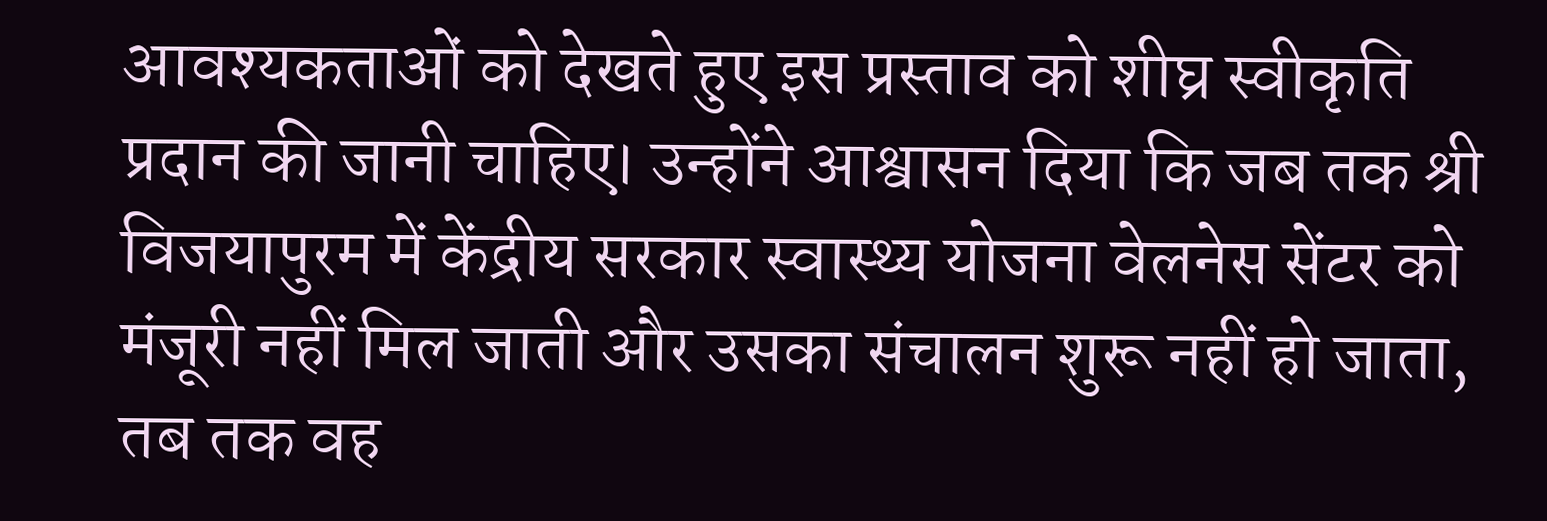आवश्यकताओं को देखते हुए इस प्रस्ताव को शीघ्र स्वीकृति प्रदान की जानी चाहिए। उन्होंने आश्वासन दिया कि जब तक श्री विजयापुरम में केंद्रीय सरकार स्वास्थ्य योजना वेलनेस सेंटर को मंजूरी नहीं मिल जाती और उसका संचालन शुरू नहीं हो जाता, तब तक वह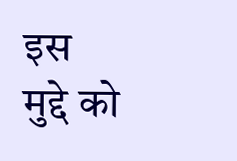इस मुद्दे को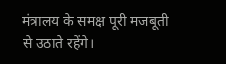मंत्रालय के समक्ष पूरी मजबूती से उठाते रहेंगे।